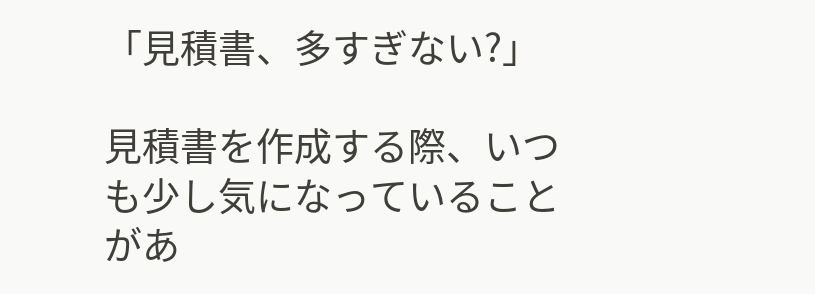「見積書、多すぎない?」

見積書を作成する際、いつも少し気になっていることがあ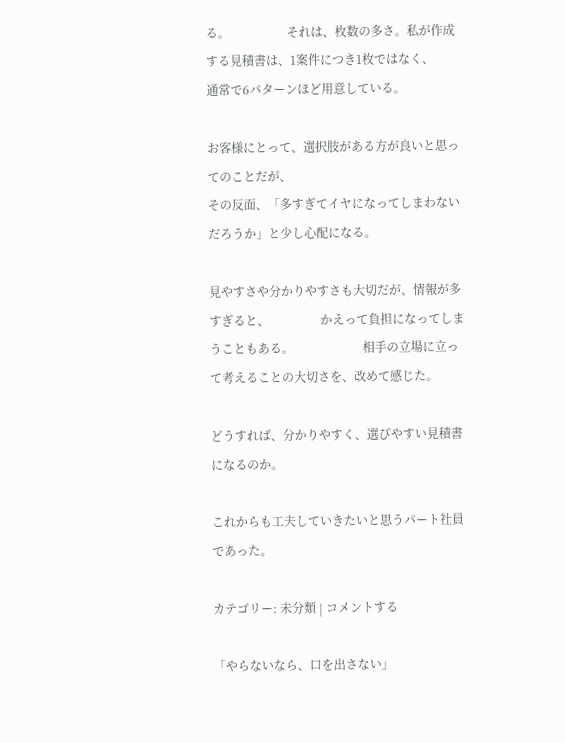る。                   それは、枚数の多さ。私が作成する見積書は、1案件につき1枚ではなく、
通常で6パターンほど用意している。

お客様にとって、選択肢がある方が良いと思ってのことだが、
その反面、「多すぎてイヤになってしまわないだろうか」と少し心配になる。

見やすさや分かりやすさも大切だが、情報が多すぎると、                 かえって負担になってしまうこともある。                       相手の立場に立って考えることの大切さを、改めて感じた。

どうすれば、分かりやすく、選びやすい見積書になるのか。

これからも工夫していきたいと思うパート社員であった。

カテゴリー: 未分類 | コメントする

「やらないなら、口を出さない」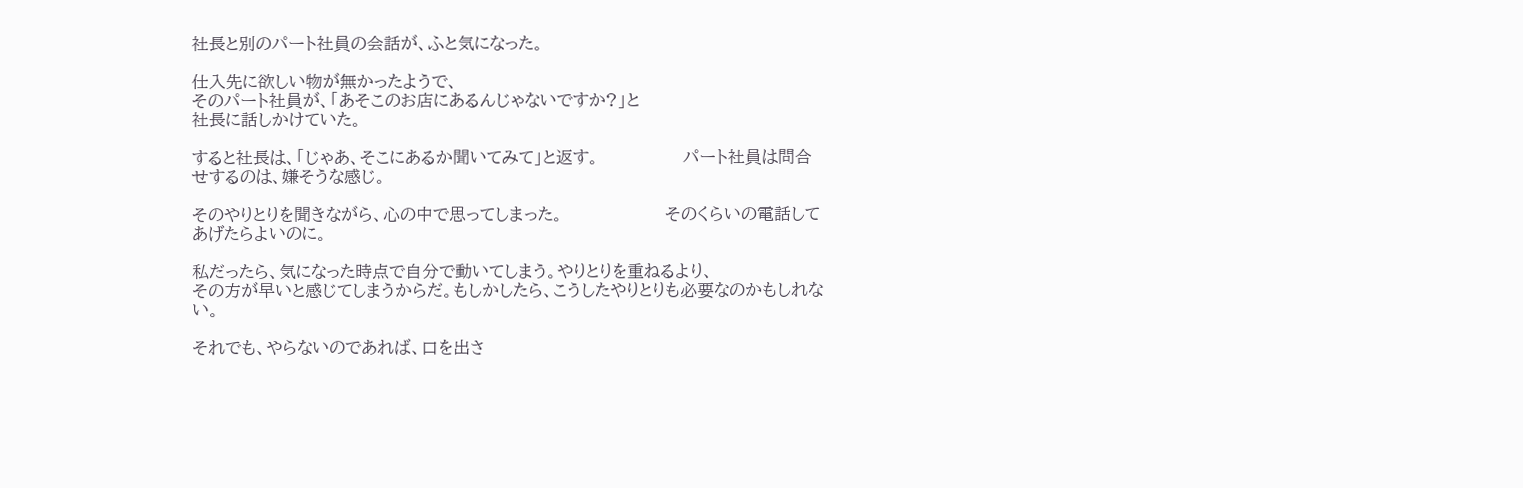社長と別のパート社員の会話が、ふと気になった。

仕入先に欲しい物が無かったようで、
そのパート社員が、「あそこのお店にあるんじゃないですか?」と
社長に話しかけていた。

すると社長は、「じゃあ、そこにあるか聞いてみて」と返す。              パート社員は問合せするのは、嫌そうな感じ。

そのやりとりを聞きながら、心の中で思ってしまった。                 そのくらいの電話してあげたらよいのに。

私だったら、気になった時点で自分で動いてしまう。やりとりを重ねるより、
その方が早いと感じてしまうからだ。もしかしたら、こうしたやりとりも必要なのかもしれない。

それでも、やらないのであれば、口を出さ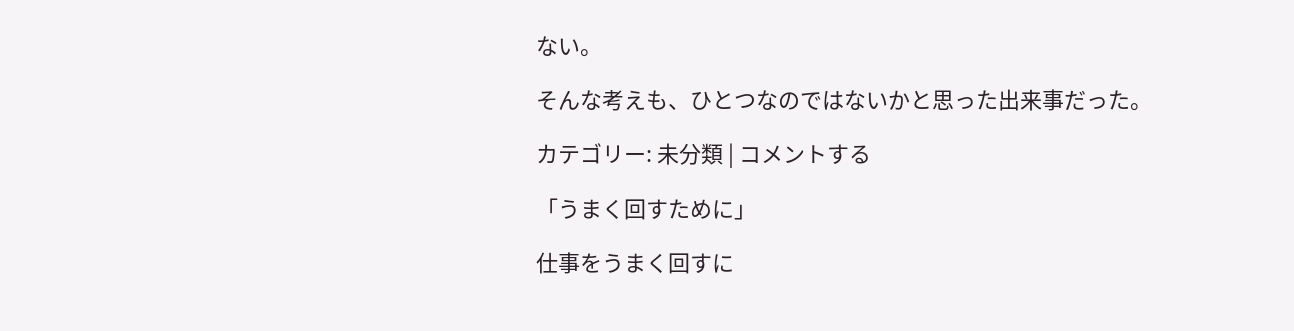ない。

そんな考えも、ひとつなのではないかと思った出来事だった。

カテゴリー: 未分類 | コメントする

「うまく回すために」

仕事をうまく回すに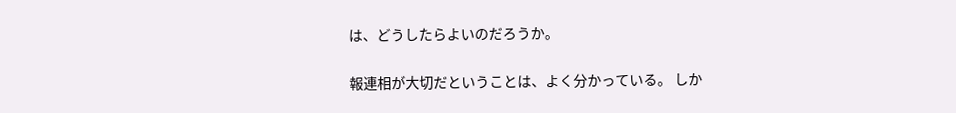は、どうしたらよいのだろうか。

報連相が大切だということは、よく分かっている。 しか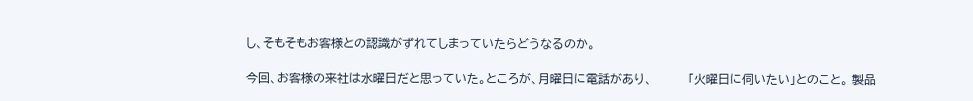し、そもそもお客様との認識がずれてしまっていたらどうなるのか。

今回、お客様の来社は水曜日だと思っていた。ところが、月曜日に電話があり、         「火曜日に伺いたい」とのこと。 製品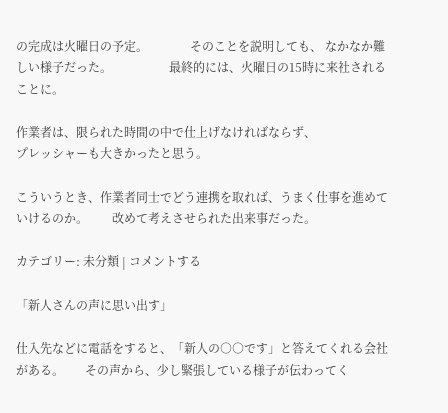の完成は火曜日の予定。              そのことを説明しても、 なかなか難しい様子だった。                   最終的には、火曜日の15時に来社されることに。

作業者は、限られた時間の中で仕上げなければならず、
プレッシャーも大きかったと思う。

こういうとき、作業者同士でどう連携を取れば、うまく仕事を進めていけるのか。        改めて考えさせられた出来事だった。

カテゴリー: 未分類 | コメントする

「新人さんの声に思い出す」

仕入先などに電話をすると、「新人の○○です」と答えてくれる会社がある。       その声から、少し緊張している様子が伝わってく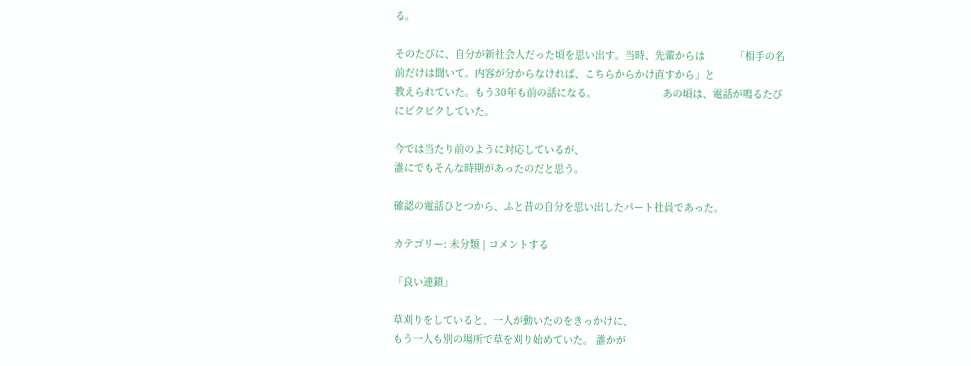る。

そのたびに、自分が新社会人だった頃を思い出す。当時、先輩からは          「相手の名前だけは聞いて。内容が分からなければ、こちらからかけ直すから」と
教えられていた。もう30年も前の話になる。                      あの頃は、電話が鳴るたびにビクビクしていた。

今では当たり前のように対応しているが、
誰にでもそんな時期があったのだと思う。

確認の電話ひとつから、ふと昔の自分を思い出したパート社員であった。

カテゴリー: 未分類 | コメントする

「良い連鎖」

草刈りをしていると、一人が動いたのをきっかけに、
もう一人も別の場所で草を刈り始めていた。 誰かが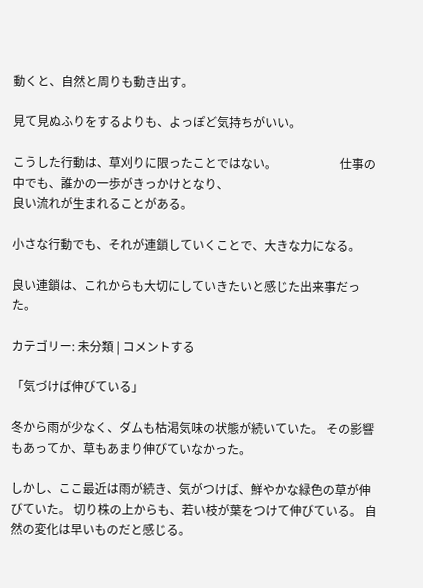動くと、自然と周りも動き出す。

見て見ぬふりをするよりも、よっぽど気持ちがいい。

こうした行動は、草刈りに限ったことではない。                     仕事の中でも、誰かの一歩がきっかけとなり、
良い流れが生まれることがある。

小さな行動でも、それが連鎖していくことで、大きな力になる。

良い連鎖は、これからも大切にしていきたいと感じた出来事だった。

カテゴリー: 未分類 | コメントする

「気づけば伸びている」

冬から雨が少なく、ダムも枯渇気味の状態が続いていた。 その影響もあってか、草もあまり伸びていなかった。

しかし、ここ最近は雨が続き、気がつけば、鮮やかな緑色の草が伸びていた。 切り株の上からも、若い枝が葉をつけて伸びている。 自然の変化は早いものだと感じる。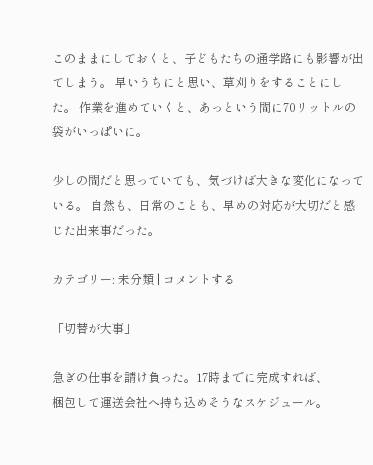このままにしておくと、子どもたちの通学路にも影響が出てしまう。 早いうちにと思い、草刈りをすることにした。 作業を進めていくと、あっという間に70リットルの袋がいっぱいに。

少しの間だと思っていても、気づけば大きな変化になっている。 自然も、日常のことも、早めの対応が大切だと感じた出来事だった。

カテゴリー: 未分類 | コメントする

「切替が大事」

急ぎの仕事を請け負った。17時までに完成すれば、
梱包して運送会社へ持ち込めそうなスケジュール。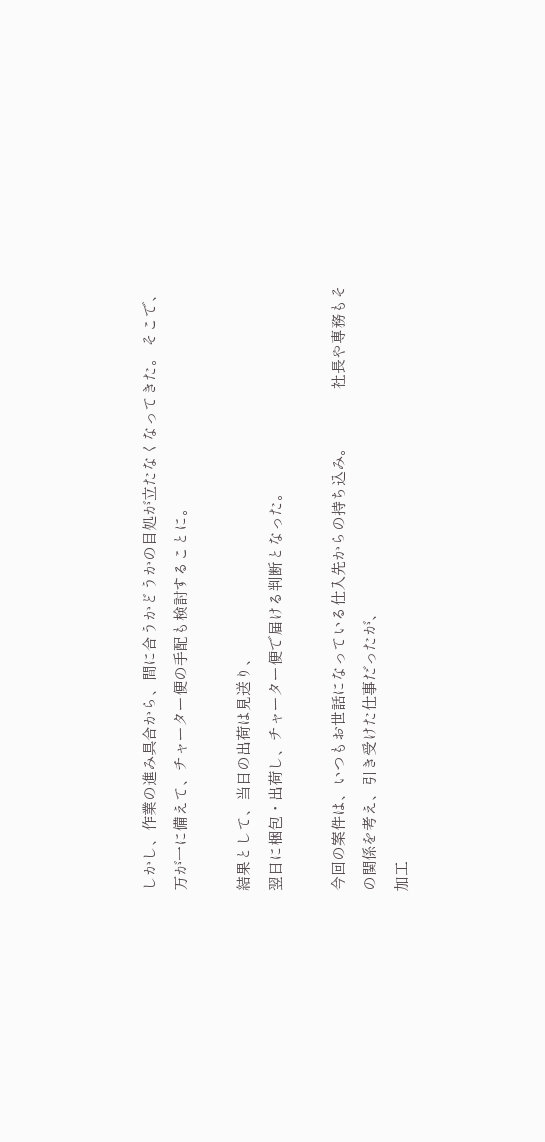しかし、作業の進み具合から、間に合うかどうかの目処が立たなくなってきた。 そこで、万が一に備えて、チャーター便の手配も検討することに。

結果として、当日の出荷は見送り、
翌日に梱包・出荷し、チャーター便で届ける判断となった。

今回の案件は、いつもお世話になっている仕入先からの持ち込み。             社長や専務もその関係を考え、引き受けた仕事だったが、
加工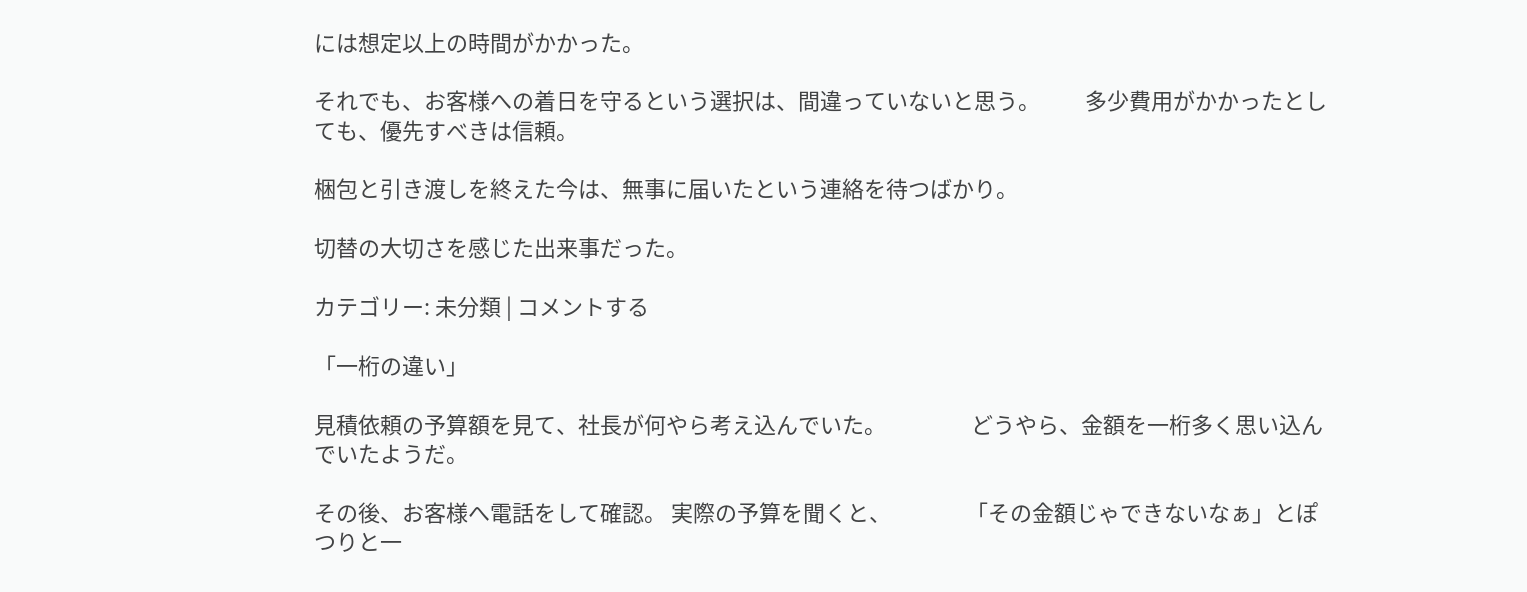には想定以上の時間がかかった。

それでも、お客様への着日を守るという選択は、間違っていないと思う。         多少費用がかかったとしても、優先すべきは信頼。

梱包と引き渡しを終えた今は、無事に届いたという連絡を待つばかり。

切替の大切さを感じた出来事だった。

カテゴリー: 未分類 | コメントする

「一桁の違い」

見積依頼の予算額を見て、社長が何やら考え込んでいた。                 どうやら、金額を一桁多く思い込んでいたようだ。

その後、お客様へ電話をして確認。 実際の予算を聞くと、               「その金額じゃできないなぁ」とぽつりと一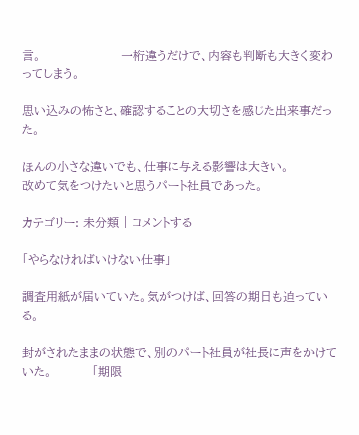言。                    一桁違うだけで、内容も判断も大きく変わってしまう。

思い込みの怖さと、確認することの大切さを感じた出来事だった。

ほんの小さな違いでも、仕事に与える影響は大きい。                   改めて気をつけたいと思うパート社員であった。

カテゴリー: 未分類 | コメントする

「やらなければいけない仕事」

調査用紙が届いていた。気がつけば、回答の期日も迫っている。

封がされたままの状態で、別のパート社員が社長に声をかけていた。          「期限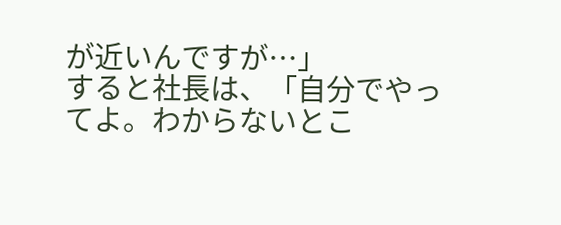が近いんですが…」                              すると社長は、「自分でやってよ。わからないとこ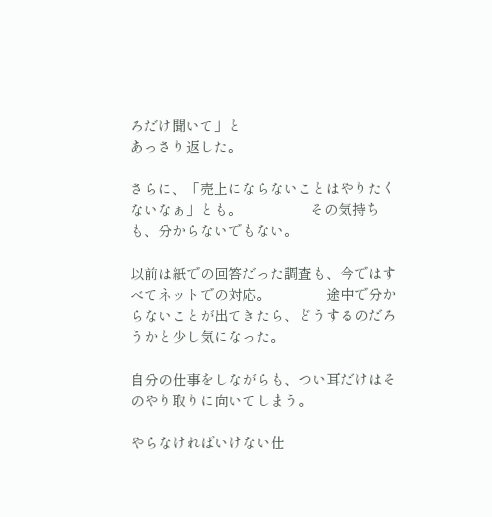ろだけ聞いて」と
あっさり返した。

さらに、「売上にならないことはやりたくないなぁ」とも。                 その気持ちも、分からないでもない。

以前は紙での回答だった調査も、今ではすべてネットでの対応。              途中で分からないことが出てきたら、どうするのだろうかと少し気になった。

自分の仕事をしながらも、つい耳だけはそのやり取りに向いてしまう。

やらなければいけない仕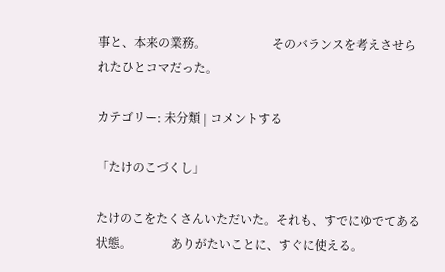事と、本来の業務。                      そのバランスを考えさせられたひとコマだった。

カテゴリー: 未分類 | コメントする

「たけのこづくし」

たけのこをたくさんいただいた。それも、すでにゆでてある状態。             ありがたいことに、すぐに使える。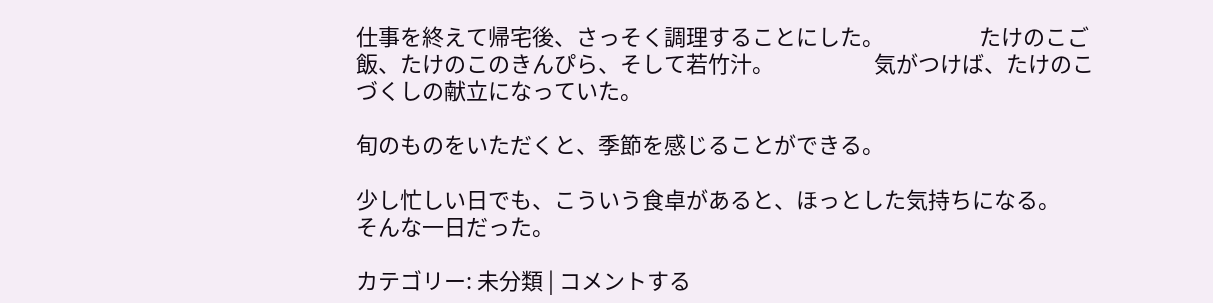仕事を終えて帰宅後、さっそく調理することにした。                   たけのこご飯、たけのこのきんぴら、そして若竹汁。                    気がつけば、たけのこづくしの献立になっていた。

旬のものをいただくと、季節を感じることができる。

少し忙しい日でも、こういう食卓があると、ほっとした気持ちになる。            そんな一日だった。

カテゴリー: 未分類 | コメントする